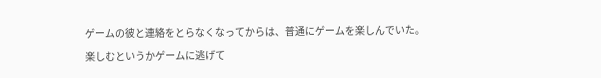ゲームの彼と連絡をとらなくなってからは、普通にゲームを楽しんでいた。
楽しむというかゲームに逃げて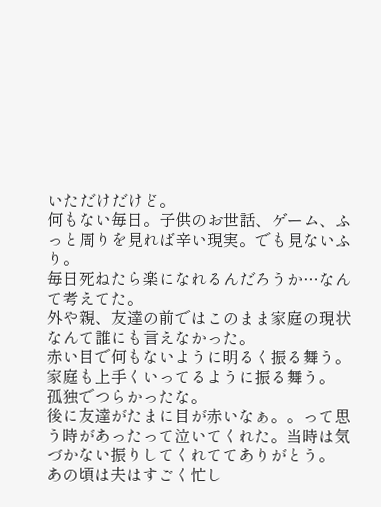いただけだけど。
何もない毎日。子供のお世話、ゲーム、ふっと周りを見れば辛い現実。でも見ないふり。
毎日死ねたら楽になれるんだろうか…なんて考えてた。
外や親、友達の前ではこのまま家庭の現状なんて誰にも言えなかった。
赤い目で何もないように明るく振る舞う。
家庭も上手くいってるように振る舞う。
孤独でつらかったな。
後に友達がたまに目が赤いなぁ。。って思う時があったって泣いてくれた。当時は気づかない振りしてくれててありがとう。
あの頃は夫はすごく忙し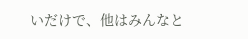いだけで、他はみんなと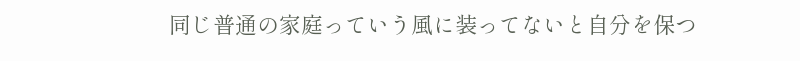同じ普通の家庭っていう風に装ってないと自分を保つ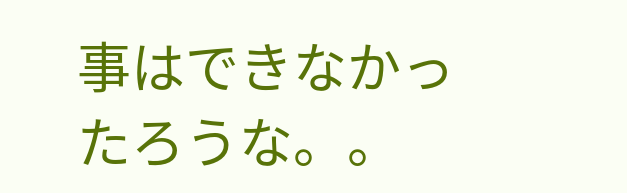事はできなかったろうな。。